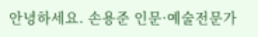안녕하세요. 손용준 인문·예술전문가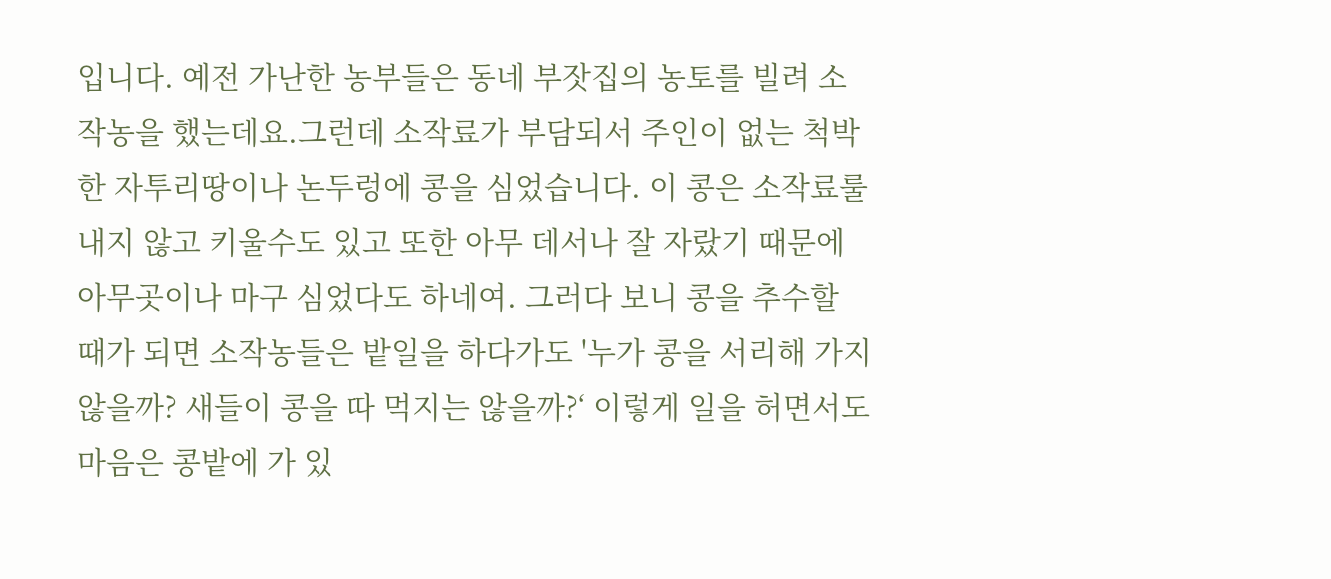입니다. 예전 가난한 농부들은 동네 부잣집의 농토를 빌려 소작농을 했는데요.그런데 소작료가 부담되서 주인이 없는 척박한 자투리땅이나 논두렁에 콩을 심었습니다. 이 콩은 소작료룰 내지 않고 키울수도 있고 또한 아무 데서나 잘 자랐기 때문에 아무곳이나 마구 심었다도 하네여. 그러다 보니 콩을 추수할 때가 되면 소작농들은 밭일을 하다가도 '누가 콩을 서리해 가지 않을까? 새들이 콩을 따 먹지는 않을까?‘ 이렇게 일을 허면서도 마음은 콩밭에 가 있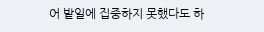어 밭일에 집중하지 못했다도 하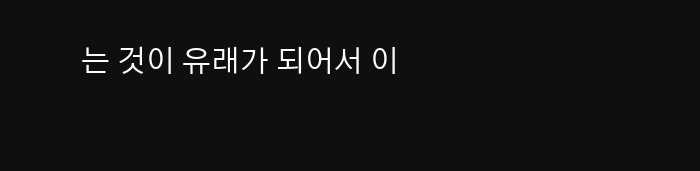는 것이 유래가 되어서 이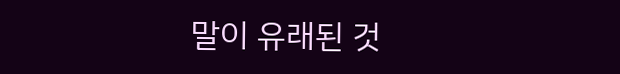말이 유래된 것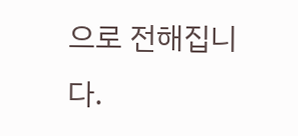으로 전해집니다.